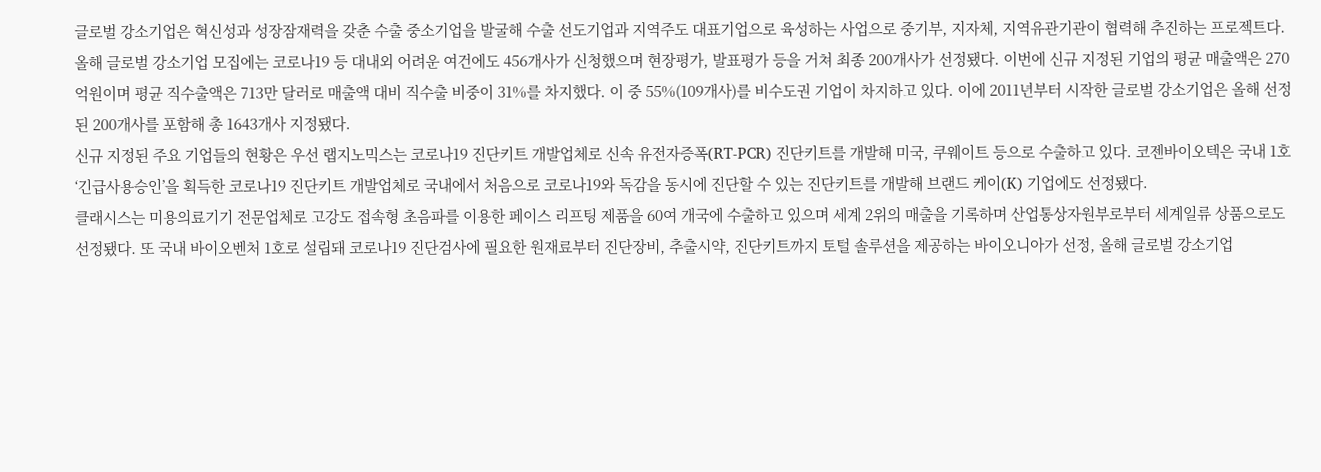글로벌 강소기업은 혁신성과 성장잠재력을 갖춘 수출 중소기업을 발굴해 수출 선도기업과 지역주도 대표기업으로 육성하는 사업으로 중기부, 지자체, 지역유관기관이 협력해 추진하는 프로젝트다.
올해 글로벌 강소기업 모집에는 코로나19 등 대내외 어려운 여건에도 456개사가 신청했으며 현장평가, 발표평가 등을 거쳐 최종 200개사가 선정됐다. 이번에 신규 지정된 기업의 평균 매출액은 270억원이며 평균 직수출액은 713만 달러로 매출액 대비 직수출 비중이 31%를 차지했다. 이 중 55%(109개사)를 비수도권 기업이 차지하고 있다. 이에 2011년부터 시작한 글로벌 강소기업은 올해 선정된 200개사를 포함해 총 1643개사 지정됐다.
신규 지정된 주요 기업들의 현황은 우선 랩지노믹스는 코로나19 진단키트 개발업체로 신속 유전자증폭(RT-PCR) 진단키트를 개발해 미국, 쿠웨이트 등으로 수출하고 있다. 코젠바이오텍은 국내 1호 ‘긴급사용승인’을 획득한 코로나19 진단키트 개발업체로 국내에서 처음으로 코로나19와 독감을 동시에 진단할 수 있는 진단키트를 개발해 브랜드 케이(K) 기업에도 선정됐다.
클래시스는 미용의료기기 전문업체로 고강도 접속형 초음파를 이용한 페이스 리프팅 제품을 60여 개국에 수출하고 있으며 세계 2위의 매출을 기록하며 산업통상자원부로부터 세계일류 상품으로도 선정됐다. 또 국내 바이오벤처 1호로 설립돼 코로나19 진단검사에 필요한 원재료부터 진단장비, 추출시약, 진단키트까지 토털 솔루션을 제공하는 바이오니아가 선정, 올해 글로벌 강소기업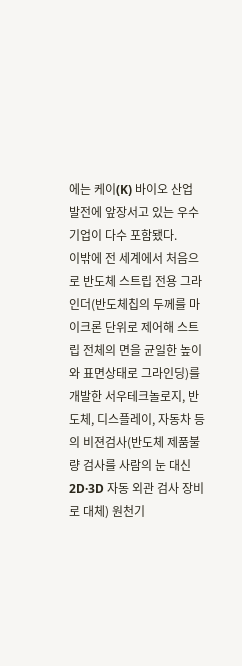에는 케이(K) 바이오 산업 발전에 앞장서고 있는 우수 기업이 다수 포함됐다.
이밖에 전 세계에서 처음으로 반도체 스트립 전용 그라인더(반도체칩의 두께를 마이크론 단위로 제어해 스트립 전체의 면을 균일한 높이와 표면상태로 그라인딩)를 개발한 서우테크놀로지, 반도체, 디스플레이, 자동차 등의 비젼검사(반도체 제품불량 검사를 사람의 눈 대신 2D·3D 자동 외관 검사 장비로 대체) 원천기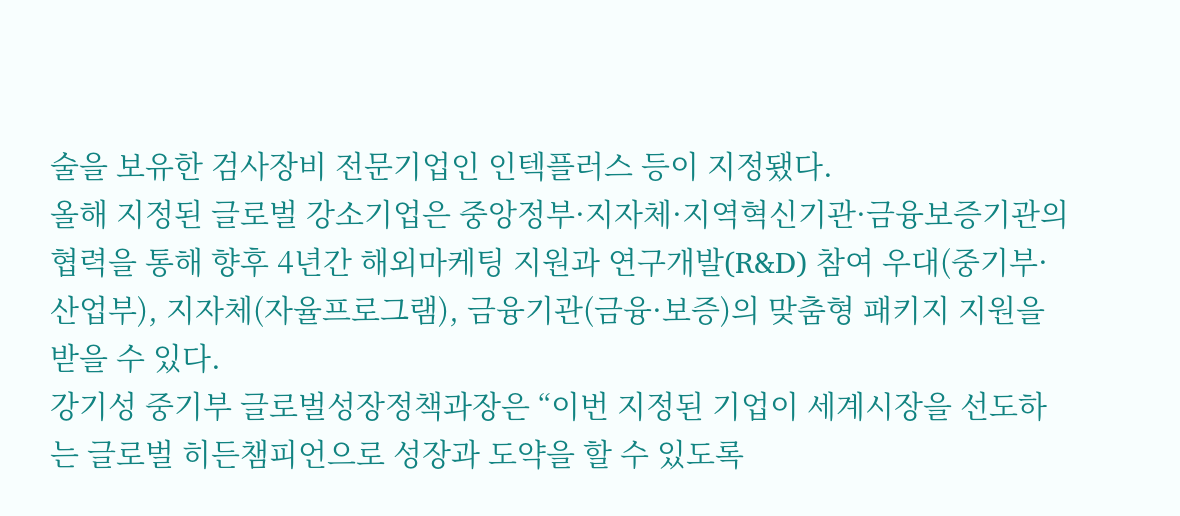술을 보유한 검사장비 전문기업인 인텍플러스 등이 지정됐다.
올해 지정된 글로벌 강소기업은 중앙정부·지자체·지역혁신기관·금융보증기관의 협력을 통해 향후 4년간 해외마케팅 지원과 연구개발(R&D) 참여 우대(중기부·산업부), 지자체(자율프로그램), 금융기관(금융·보증)의 맞춤형 패키지 지원을 받을 수 있다.
강기성 중기부 글로벌성장정책과장은 “이번 지정된 기업이 세계시장을 선도하는 글로벌 히든챔피언으로 성장과 도약을 할 수 있도록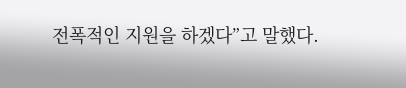전폭적인 지원을 하겠다”고 말했다.